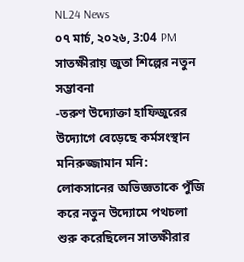NL24 News
০৭ মার্চ, ২০২৬, 3:04 PM
সাতক্ষীরায় জুতা শিল্পের নতুন সম্ভাবনা
-তরুণ উদ্যোক্তা হাফিজুরের উদ্যোগে বেড়েছে কর্মসংস্থান
মনিরুজ্জামান মনি: লোকসানের অভিজ্ঞতাকে পুঁজি করে নতুন উদ্যোমে পথচলা শুরু করেছিলেন সাতক্ষীরার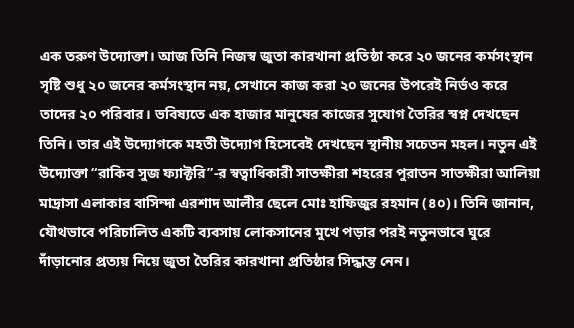এক তরুণ উদ্যোক্তা। আজ তিনি নিজস্ব জুতা কারখানা প্রতিষ্ঠা করে ২০ জনের কর্মসংস্থান সৃষ্টি শুধু ২০ জনের কর্মসংস্থান নয়, সেখানে কাজ করা ২০ জনের উপরেই নির্ভও করে তাদের ২০ পরিবার। ভবিষ্যতে এক হাজার মানুষের কাজের সুযোগ তৈরির স্বপ্ন দেখছেন তিনি। তার এই উদ্যোগকে মহতী উদ্যোগ হিসেবেই দেখছেন স্থানীয় সচেতন মহল। নতুন এই উদ্যোক্তা “রাকিব সুজ ফ্যাক্টরি”-র স্বত্বাধিকারী সাতক্ষীরা শহরের পুরাতন সাতক্ষীরা আলিয়া মাদ্রাসা এলাকার বাসিন্দা এরশাদ আলীর ছেলে মোঃ হাফিজুর রহমান (৪০)। তিনি জানান, যৌথভাবে পরিচালিত একটি ব্যবসায় লোকসানের মুখে পড়ার পরই নতুনভাবে ঘুরে দাঁড়ানোর প্রত্যয় নিয়ে জুতা তৈরির কারখানা প্রতিষ্ঠার সিদ্ধান্ত নেন।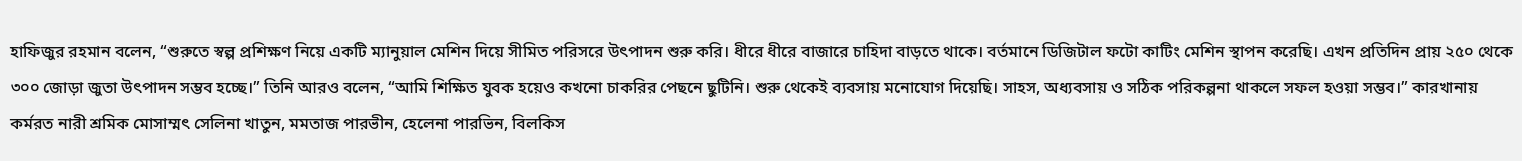হাফিজুর রহমান বলেন, “শুরুতে স্বল্প প্রশিক্ষণ নিয়ে একটি ম্যানুয়াল মেশিন দিয়ে সীমিত পরিসরে উৎপাদন শুরু করি। ধীরে ধীরে বাজারে চাহিদা বাড়তে থাকে। বর্তমানে ডিজিটাল ফটো কাটিং মেশিন স্থাপন করেছি। এখন প্রতিদিন প্রায় ২৫০ থেকে ৩০০ জোড়া জুতা উৎপাদন সম্ভব হচ্ছে।” তিনি আরও বলেন, “আমি শিক্ষিত যুবক হয়েও কখনো চাকরির পেছনে ছুটিনি। শুরু থেকেই ব্যবসায় মনোযোগ দিয়েছি। সাহস, অধ্যবসায় ও সঠিক পরিকল্পনা থাকলে সফল হওয়া সম্ভব।” কারখানায় কর্মরত নারী শ্রমিক মোসাম্মৎ সেলিনা খাতুন, মমতাজ পারভীন, হেলেনা পারভিন, বিলকিস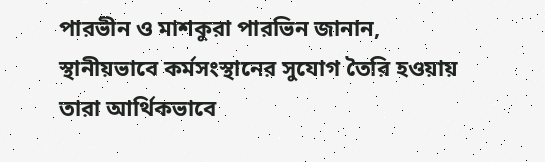পারভীন ও মাশকুরা পারভিন জানান, স্থানীয়ভাবে কর্মসংস্থানের সুযোগ তৈরি হওয়ায় তারা আর্থিকভাবে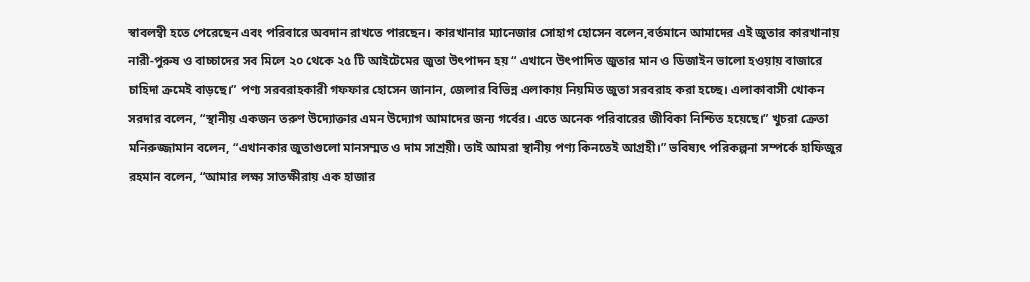স্বাবলম্বী হতে পেরেছেন এবং পরিবারে অবদান রাখতে পারছেন। কারখানার ম্যানেজার সোহাগ হোসেন বলেন,বর্তমানে আমাদের এই জুতার কারখানায় নারী-পুরুষ ও বাচ্চাদের সব মিলে ২০ থেকে ২৫ টি আইটেমের জুতা উৎপাদন হয় “ এখানে উৎপাদিত জুতার মান ও ডিজাইন ভালো হওয়ায় বাজারে চাহিদা ক্রমেই বাড়ছে।” পণ্য সরবরাহকারী গফফার হোসেন জানান, জেলার বিভিন্ন এলাকায় নিয়মিত জুতা সরবরাহ করা হচ্ছে। এলাকাবাসী খোকন সরদার বলেন, “স্থানীয় একজন তরুণ উদ্যোক্তার এমন উদ্যোগ আমাদের জন্য গর্বের। এতে অনেক পরিবারের জীবিকা নিশ্চিত হয়েছে।” খুচরা ক্রেতা মনিরুজ্জামান বলেন, “এখানকার জুতাগুলো মানসম্মত ও দাম সাশ্রয়ী। তাই আমরা স্থানীয় পণ্য কিনতেই আগ্রহী।” ভবিষ্যৎ পরিকল্পনা সম্পর্কে হাফিজুর রহমান বলেন, “আমার লক্ষ্য সাতক্ষীরায় এক হাজার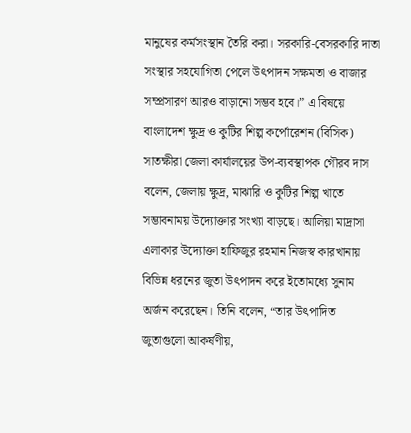মানুষের কর্মসংস্থান তৈরি করা। সরকারি-বেসরকারি দাতা সংস্থার সহযোগিতা পেলে উৎপাদন সক্ষমতা ও বাজার সম্প্রসারণ আরও বাড়ানো সম্ভব হবে।” এ বিষয়ে বাংলাদেশ ক্ষুদ্র ও কুটির শিল্প কর্পোরেশন (বিসিক) সাতক্ষীরা জেলা কার্যালয়ের উপ-ব্যবস্থাপক গৌরব দাস বলেন, জেলায় ক্ষুদ্র, মাঝারি ও কুটির শিল্প খাতে সম্ভাবনাময় উদ্যোক্তার সংখ্যা বাড়ছে। আলিয়া মাদ্রাসা এলাকার উদ্যোক্তা হাফিজুর রহমান নিজস্ব কারখানায় বিভিন্ন ধরনের জুতা উৎপাদন করে ইতোমধ্যে সুনাম অর্জন করেছেন। তিনি বলেন, “তার উৎপাদিত জুতাগুলো আকর্ষণীয়,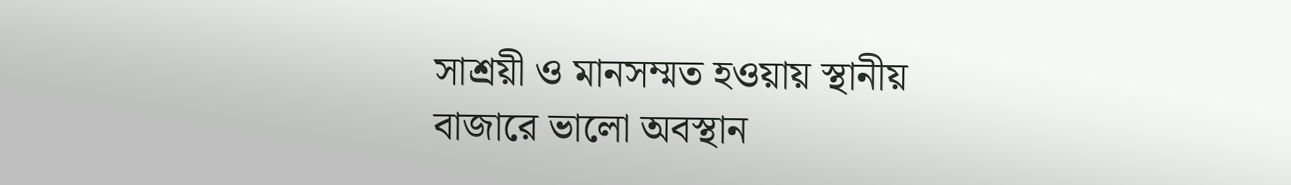সাশ্রয়ী ও মানসম্মত হওয়ায় স্থানীয় বাজারে ভালো অবস্থান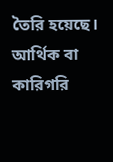তৈরি হয়েছে। আর্থিক বা কারিগরি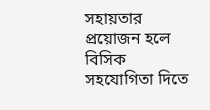সহায়তার প্রয়োজন হলে বিসিক সহযোগিতা দিতে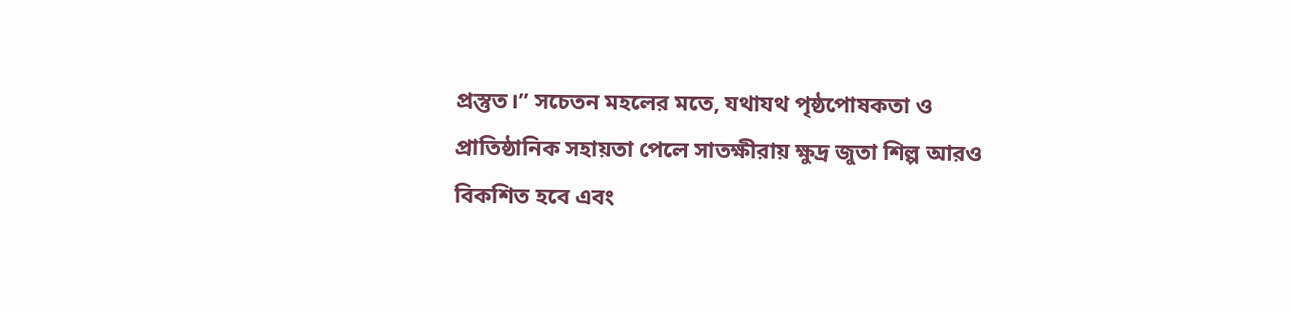প্রস্তুত।” সচেতন মহলের মতে, যথাযথ পৃষ্ঠপোষকতা ও প্রাতিষ্ঠানিক সহায়তা পেলে সাতক্ষীরায় ক্ষুদ্র জুতা শিল্প আরও বিকশিত হবে এবং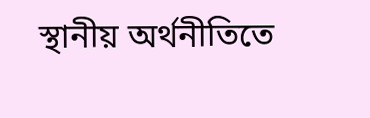স্থানীয় অর্থনীতিতে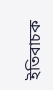ইতিবাচক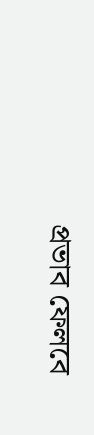প্রভাব ফেলবে